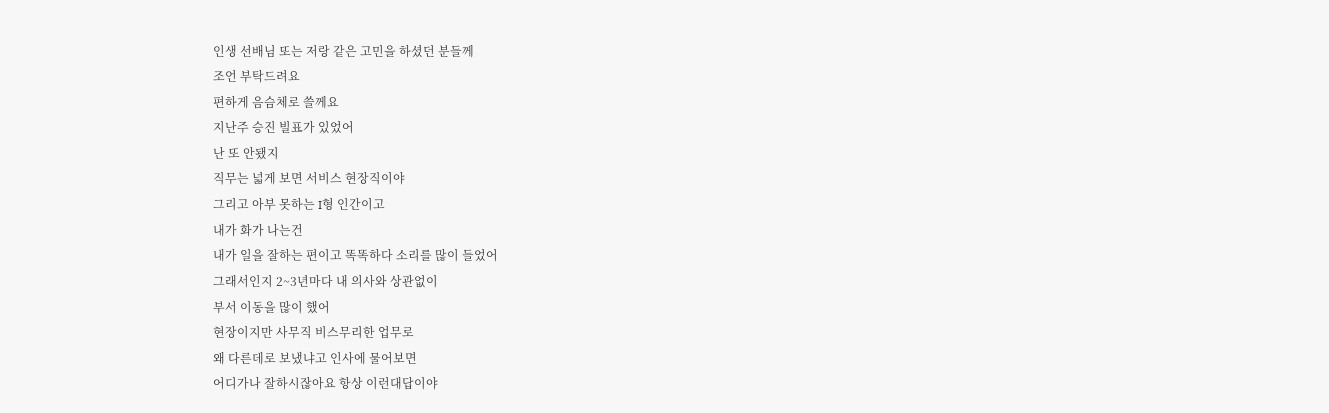인생 선배님 또는 저랑 같은 고민을 하셨던 분들께
조언 부탁드려요
편하게 음슴체로 쓸께요
지난주 승진 빌표가 있었어
난 또 안됐지
직무는 넓게 보면 서비스 현장직이야
그리고 아부 못하는 I형 인간이고
내가 화가 나는건
내가 일을 잘하는 편이고 똑똑하다 소리를 많이 들었어
그래서인지 2~3년마다 내 의사와 상관없이
부서 이동을 많이 했어
현장이지만 사무직 비스무리한 업무로
왜 다른데로 보냈냐고 인사에 물어보면
어디가나 잘하시잖아요 항상 이런대답이야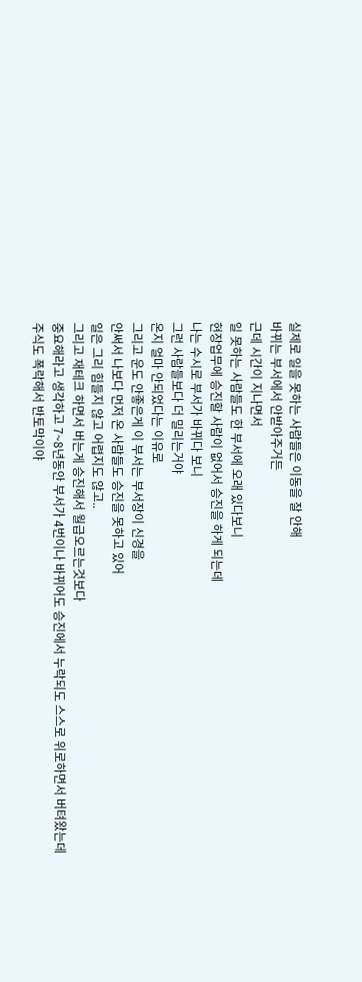실제로 일을 못하는 사람들은 이동을 잘 안해
바뀌는 부서에서 안받아주거든
근데 시간이 지나면서
일 못하는 사람들도 한 부서에 오래 있다보니
현장업무에 승진할 사람이 없어서 승진을 하게 되는데
나는 수시로 부서가 바뀌다 보니
그런 사람들보다 더 밀리는거야
온지 얼마 안되었다는 이유로
그리고 운도 안좋은게 이 부서는 부서장이 신경을
안써서 나보다 먼저 온 사람들도 승진을 못하고 있어
일은 그리 힘들지 않고 어렵지도 않고..
그리고 재테크 하면서 버는게 승진해서 월급오르는것보다
중요해라고 생각하고 7~8년동안 부서가 4번이나 바뀌어도 승진에서 누락되도 스스로 위로하면서 버텨왔는데
주식도 폭락해서 반토막이야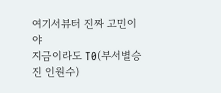여기서뷰터 진짜 고민이야
지금이라도 T0(부서별승진 인원수)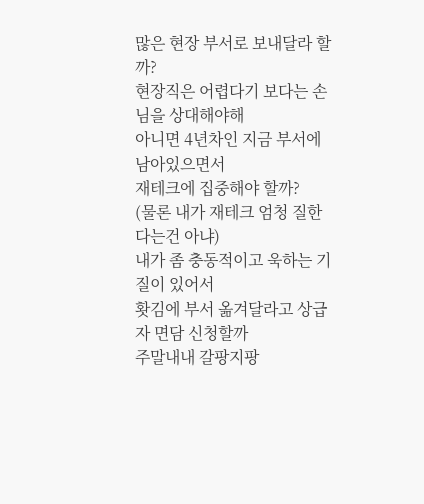많은 현장 부서로 보내달라 할까?
현장직은 어렵다기 보다는 손님을 상대해야해
아니면 4년차인 지금 부서에 남아있으면서
재테크에 집중해야 할까?
(물론 내가 재테크 엄청 질한다는건 아냐)
내가 좀 충동적이고 욱하는 기질이 있어서
홧김에 부서 옮겨달라고 상급자 면담 신청할까
주말내내 갈팡지팡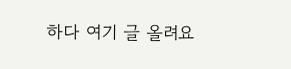하다 여기 글 올려요